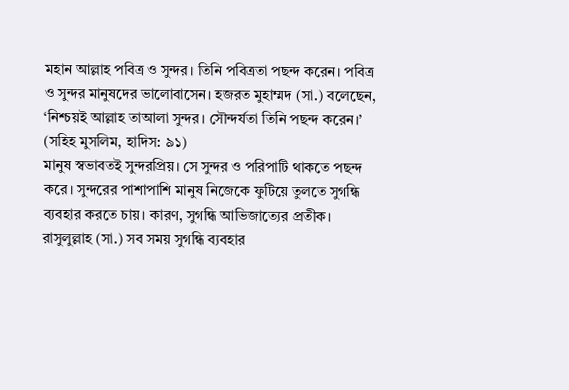মহান আল্লাহ পবিত্র ও সুন্দর। তিনি পবিত্রতা পছন্দ করেন। পবিত্র ও সুন্দর মানুষদের ভালোবাসেন। হজরত মুহাম্মদ (সা.) বলেছেন, ‘নিশ্চয়ই আল্লাহ তাআলা সুন্দর। সৌন্দর্যতা তিনি পছন্দ করেন।’ (সহিহ মুসলিম, হাদিস: ৯১)
মানুষ স্বভাবতই সুন্দরপ্রিয়। সে সুন্দর ও পরিপাটি থাকতে পছন্দ করে। সুন্দরের পাশাপাশি মানুষ নিজেকে ফুটিয়ে তুলতে সুগন্ধি ব্যবহার করতে চায়। কারণ, সুগন্ধি আভিজাত্যের প্রতীক। রাসুলুল্লাহ (সা.) সব সময় সুগন্ধি ব্যবহার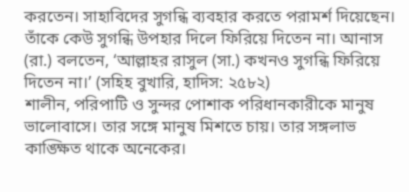করতেন। সাহাবিদের সুগন্ধি ব্যবহার করতে পরামর্শ দিয়েছেন। তাঁকে কেউ সুগন্ধি উপহার দিলে ফিরিয়ে দিতেন না। আনাস (রা.) বলতেন, ‘আল্লাহর রাসুল (সা.) কখনও সুগন্ধি ফিরিয়ে দিতেন না।’ (সহিহ বুখারি, হাদিস: ২৫৮২)
শালীন, পরিপাটি ও সুন্দর পোশাক পরিধানকারীকে মানুষ ভালোবাসে। তার সঙ্গে মানুষ মিশতে চায়। তার সঙ্গলাভ কাঙ্ক্ষিত থাকে অনেকের।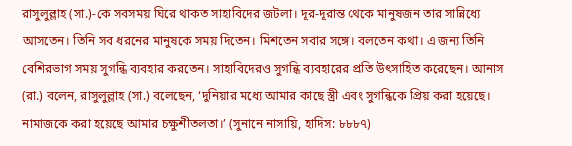রাসুলুল্লাহ (সা.)-কে সবসময় ঘিরে থাকত সাহাবিদের জটলা। দূর-দূরান্ত থেকে মানুষজন তার সান্নিধ্যে আসতেন। তিনি সব ধরনের মানুষকে সময় দিতেন। মিশতেন সবার সঙ্গে। বলতেন কথা। এ জন্য তিনি বেশিরভাগ সময় সুগন্ধি ব্যবহার করতেন। সাহাবিদেরও সুগন্ধি ব্যবহারের প্রতি উৎসাহিত করেছেন। আনাস (রা.) বলেন, রাসুলুল্লাহ (সা.) বলেছেন, ‘দুনিয়ার মধ্যে আমার কাছে স্ত্রী এবং সুগন্ধিকে প্রিয় করা হয়েছে। নামাজকে করা হয়েছে আমার চক্ষুশীতলতা।’ (সুনানে নাসায়ি, হাদিস: ৮৮৮৭)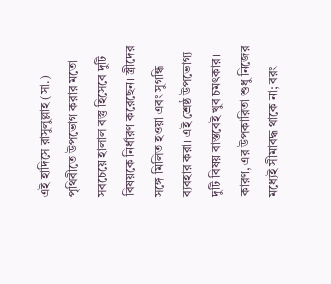এই হাদিসে রাসুলুল্লাহ (সা.) পৃথিবীতে উপভোগ করার মতো সবচেয়ে হালাল বস্তু হিসেবে দুটি বিষয়কে নির্ধারণ করেছেন। স্ত্রীদের সঙ্গে মিলিত হওয়া এবং সুগন্ধি ব্যবহার করা। এই শ্রেষ্ঠ উপভোগ্য দুটি বিষয় বাস্তবেই খুব চমৎকার। কারণ, এর উপকারিতা শুধু নিজের মধ্যেই সীমাবদ্ধ থাকে না; বরং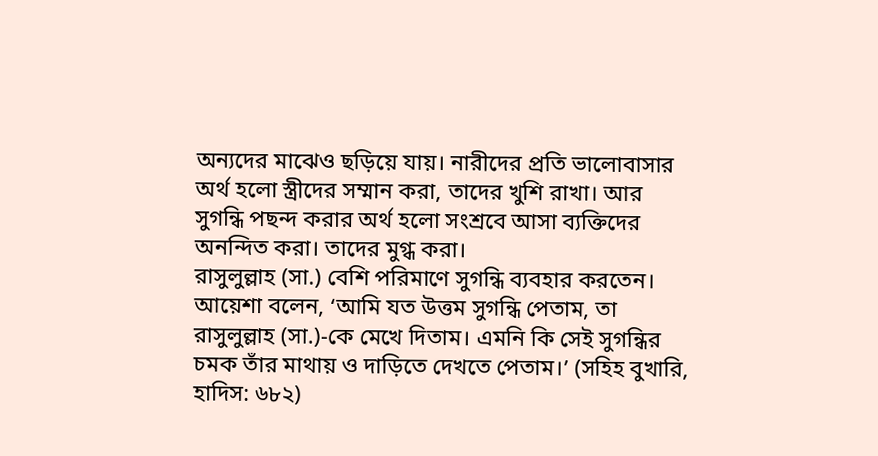অন্যদের মাঝেও ছড়িয়ে যায়। নারীদের প্রতি ভালোবাসার অর্থ হলো স্ত্রীদের সম্মান করা, তাদের খুশি রাখা। আর সুগন্ধি পছন্দ করার অর্থ হলো সংশ্রবে আসা ব্যক্তিদের অনন্দিত করা। তাদের মুগ্ধ করা।
রাসুলুল্লাহ (সা.) বেশি পরিমাণে সুগন্ধি ব্যবহার করতেন। আয়েশা বলেন, ‘আমি যত উত্তম সুগন্ধি পেতাম, তা রাসুলুল্লাহ (সা.)-কে মেখে দিতাম। এমনি কি সেই সুগন্ধির চমক তাঁর মাথায় ও দাড়িতে দেখতে পেতাম।’ (সহিহ বুখারি, হাদিস: ৬৮২)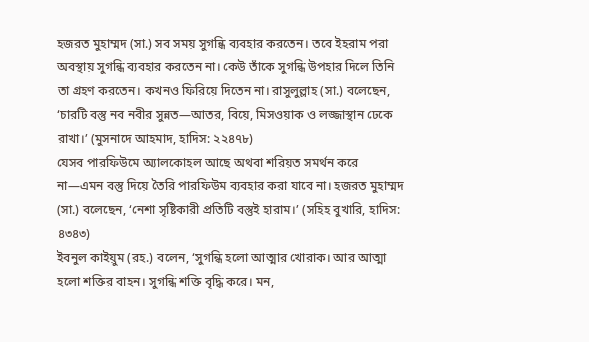হজরত মুহাম্মদ (সা.) সব সময় সুগন্ধি ব্যবহার করতেন। তবে ইহরাম পরা অবস্থায় সুগন্ধি ব্যবহার করতেন না। কেউ তাঁকে সুগন্ধি উপহার দিলে তিনি তা গ্রহণ করতেন। কখনও ফিরিয়ে দিতেন না। রাসুলুল্লাহ (সা.) বলেছেন, ‘চারটি বস্তু নব নবীর সুন্নত—আতর, বিয়ে, মিসওয়াক ও লজ্জাস্থান ঢেকে রাখা।’ (মুসনাদে আহমাদ, হাদিস: ২২৪৭৮)
যেসব পারফিউমে অ্যালকোহল আছে অথবা শরিয়ত সমর্থন করে না—এমন বস্তু দিয়ে তৈরি পারফিউম ব্যবহার করা যাবে না। হজরত মুহাম্মদ (সা.) বলেছেন, ‘নেশা সৃষ্টিকারী প্রতিটি বস্তুই হারাম।’ (সহিহ বুখারি, হাদিস: ৪৩৪৩)
ইবনুল কাইয়ুম (রহ.) বলেন, ‘সুগন্ধি হলো আত্মার খোরাক। আর আত্মা হলো শক্তির বাহন। সুগন্ধি শক্তি বৃদ্ধি করে। মন,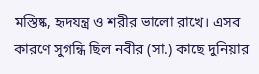মস্তিষ্ক, হৃদযন্ত্র ও শরীর ভালো রাখে। এসব কারণে সুগন্ধি ছিল নবীর (সা.) কাছে দুনিয়ার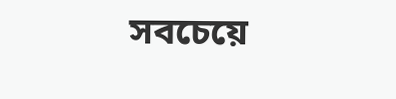সবচেয়ে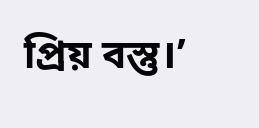প্রিয় বস্তু।’